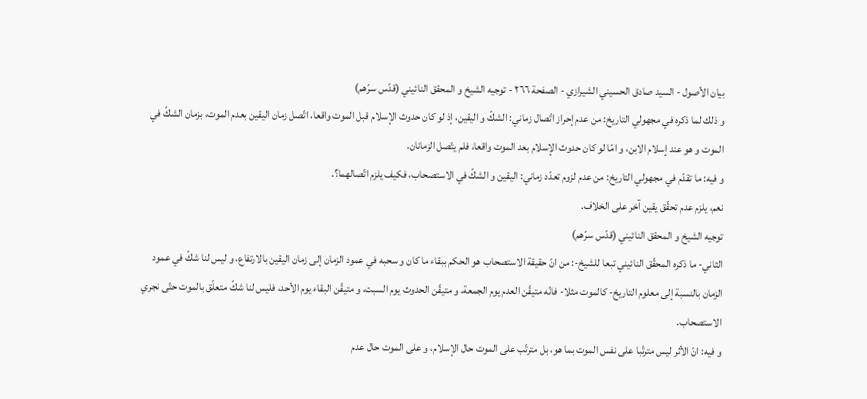بيان الأصول - السيد صادق الحسيني الشيرازي - الصفحة ٢٦٦ - توجيه الشيخ و المحقق النائيني (قدّس سرّهم)
و ذلك لما ذكره في مجهولي التاريخ: من عدم إحراز اتّصال زماني: الشكّ و اليقين، إذ لو كان حدوث الإسلام قبل الموت واقعا، اتّصل زمان اليقين بعدم الموت، بزمان الشكّ في الموت و هو عند إسلام الابن، و امّا لو كان حدوث الإسلام بعد الموت واقعا، فلم يتّصل الزمانان.
و فيه: ما تقدّم في مجهولي التاريخ: من عدم لزوم تعدّد زماني: اليقين و الشكّ في الاستصحاب، فكيف يلزم اتّصالهما؟.
نعم، يلزم عدم تحقّق يقين آخر على الخلاف.
توجيه الشيخ و المحقق النائيني (قدّس سرّهم)
الثاني- ما ذكره المحقّق النائيني تبعا للشيخ-: من انّ حقيقة الاستصحاب هو الحكم ببقاء ما كان و سحبه في عمود الزمان إلى زمان اليقين بالارتفاع، و ليس لنا شكّ في عمود الزمان بالنسبة إلى معلوم التاريخ- كالموت مثلا- فانّه متيقّن العدم يوم الجمعة، و متيقّن الحدوث يوم السبت، و متيقّن البقاء يوم الأحد، فليس لنا شكّ متعلّق بالموت حتّى نجري الاستصحاب.
و فيه: انّ الأثر ليس مترتّبا على نفس الموت بما هو، بل مترتّب على الموت حال الإسلام، و على الموت حال عدم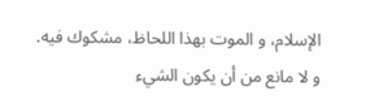الإسلام، و الموت بهذا اللحاظ، مشكوك فيه.
و لا مانع من أن يكون الشيء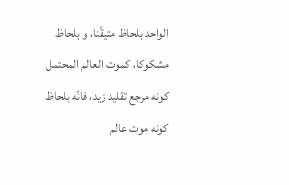الواحد بلحاظ متيقّنا، و بلحاظ مشكوكا، كموت العالم المحتمل كونه مرجع تقليد زيد، فانّه بلحاظ كونه موت عالم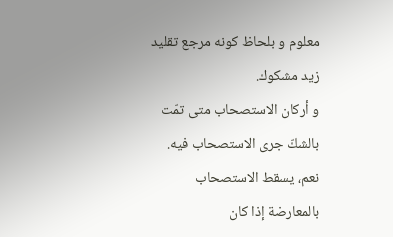معلوم و بلحاظ كونه مرجع تقليد زيد مشكوك.
و أركان الاستصحاب متى تمّت بالشكّ جرى الاستصحاب فيه.
نعم، يسقط الاستصحاب بالمعارضة إذا كان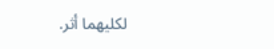لكليهما أثر.